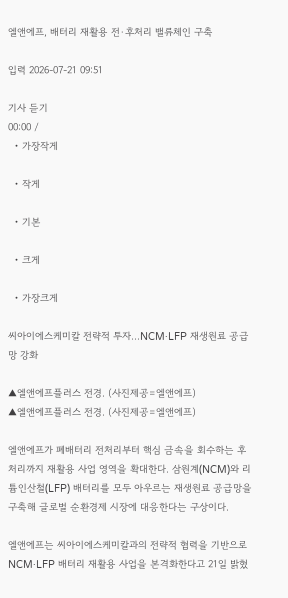엘앤에프, 배터리 재활용 전·후처리 밸류체인 구축

입력 2026-07-21 09:51

기사 듣기
00:00 /
  • 가장작게

  • 작게

  • 기본

  • 크게

  • 가장크게

씨아이에스케미칼 전략적 투자…NCM·LFP 재생원료 공급망 강화

▲엘앤에프플러스 전경. (사진제공=엘앤에프)
▲엘앤에프플러스 전경. (사진제공=엘앤에프)

엘앤에프가 폐배터리 전처리부터 핵심 금속을 회수하는 후처리까지 재활용 사업 영역을 확대한다. 삼원계(NCM)와 리튬인산철(LFP) 배터리를 모두 아우르는 재생원료 공급망을 구축해 글로벌 순환경제 시장에 대응한다는 구상이다.

엘앤에프는 씨아이에스케미칼과의 전략적 협력을 기반으로 NCM·LFP 배터리 재활용 사업을 본격화한다고 21일 밝혔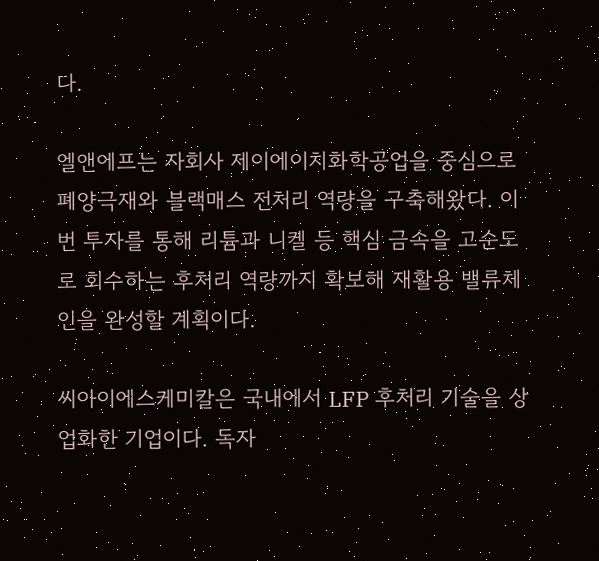다.

엘앤에프는 자회사 제이에이치화학공업을 중심으로 폐양극재와 블랙매스 전처리 역량을 구축해왔다. 이번 투자를 통해 리튬과 니켈 등 핵심 금속을 고순도로 회수하는 후처리 역량까지 확보해 재활용 밸류체인을 완성할 계획이다.

씨아이에스케미칼은 국내에서 LFP 후처리 기술을 상업화한 기업이다. 독자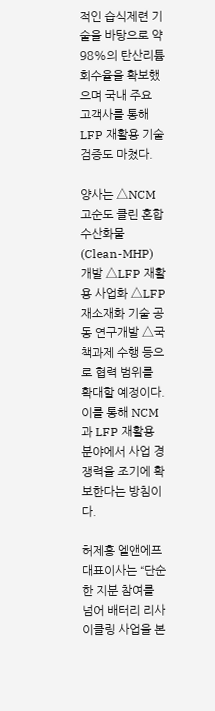적인 습식제련 기술을 바탕으로 약 98%의 탄산리튬 회수율을 확보했으며 국내 주요 고객사를 통해 LFP 재활용 기술 검증도 마쳤다.

양사는 △NCM 고순도 클린 혼합수산화물(Clean-MHP) 개발 △LFP 재활용 사업화 △LFP 재소재화 기술 공동 연구개발 △국책과제 수행 등으로 협력 범위를 확대할 예정이다. 이를 통해 NCM과 LFP 재활용 분야에서 사업 경쟁력을 조기에 확보한다는 방침이다.

허제홍 엘앤에프 대표이사는 “단순한 지분 참여를 넘어 배터리 리사이클링 사업을 본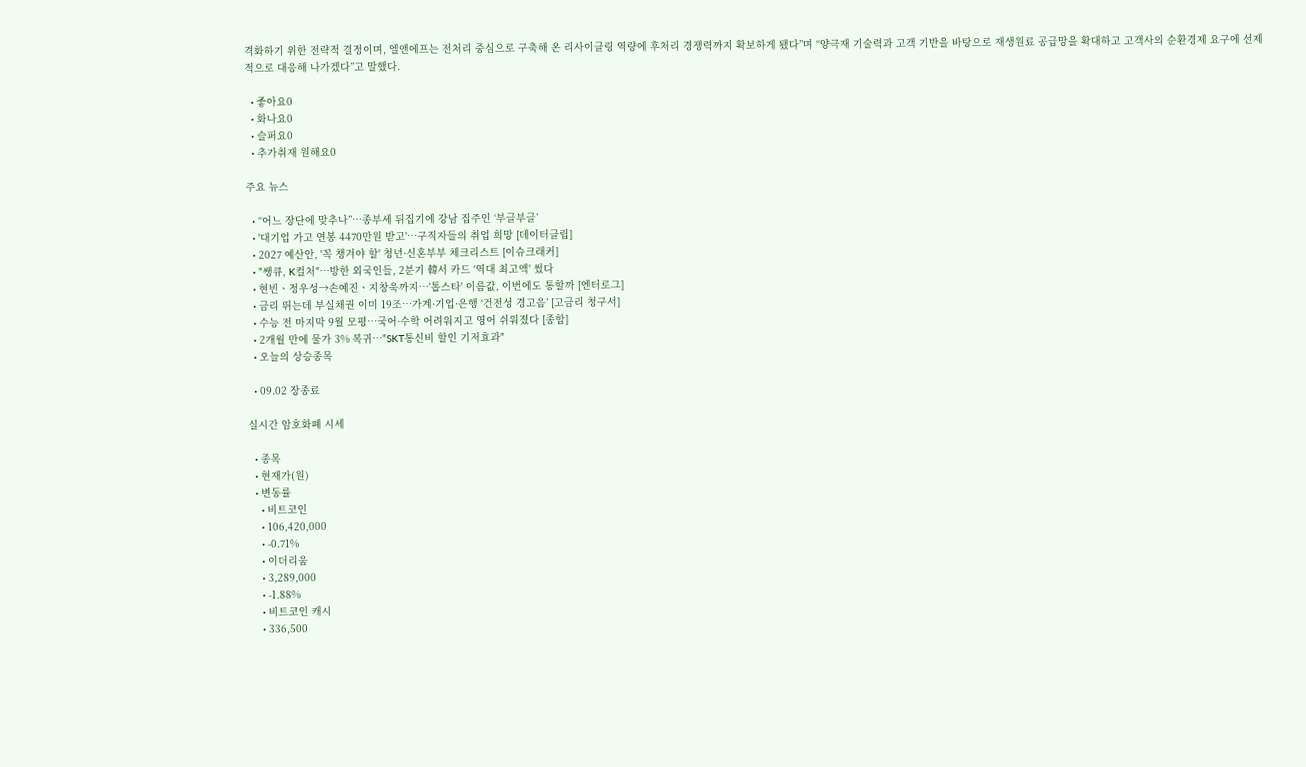격화하기 위한 전략적 결정이며, 엘앤에프는 전처리 중심으로 구축해 온 리사이클링 역량에 후처리 경쟁력까지 확보하게 됐다”며 “양극재 기술력과 고객 기반을 바탕으로 재생원료 공급망을 확대하고 고객사의 순환경제 요구에 선제적으로 대응해 나가겠다”고 말했다.

  • 좋아요0
  • 화나요0
  • 슬퍼요0
  • 추가취재 원해요0

주요 뉴스

  • “어느 장단에 맞추나”⋯종부세 뒤집기에 강남 집주인 ‘부글부글’
  • '대기업 가고 연봉 4470만원 받고'…구직자들의 취업 희망 [데이터클립]
  • 2027 예산안, '꼭 챙겨야 할' 청년·신혼부부 체크리스트 [이슈크래커]
  • "쌩큐, K컬처"⋯방한 외국인들, 2분기 韓서 카드 '역대 최고액' 썼다
  • 현빈ㆍ정우성→손예진ㆍ지창욱까지⋯'톱스타' 이름값, 이번에도 통할까 [엔터로그]
  • 금리 뛰는데 부실채권 이미 19조…가계·기업·은행 ‘건전성 경고음’ [고금리 청구서]
  • 수능 전 마지막 9월 모평⋯국어·수학 어려워지고 영어 쉬워졌다 [종합]
  • 2개월 만에 물가 3% 복귀…"SKT통신비 할인 기저효과"
  • 오늘의 상승종목

  • 09.02 장종료

실시간 암호화폐 시세

  • 종목
  • 현재가(원)
  • 변동률
    • 비트코인
    • 106,420,000
    • -0.71%
    • 이더리움
    • 3,289,000
    • -1.88%
    • 비트코인 캐시
    • 336,500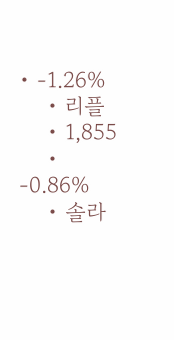• -1.26%
    • 리플
    • 1,855
    • -0.86%
    • 솔라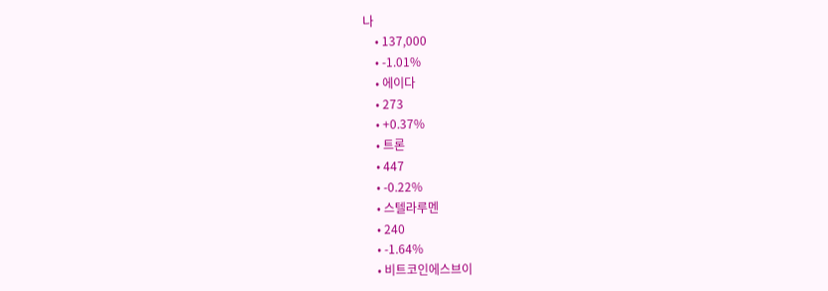나
    • 137,000
    • -1.01%
    • 에이다
    • 273
    • +0.37%
    • 트론
    • 447
    • -0.22%
    • 스텔라루멘
    • 240
    • -1.64%
    • 비트코인에스브이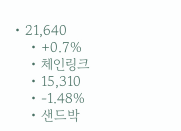• 21,640
    • +0.7%
    • 체인링크
    • 15,310
    • -1.48%
    • 샌드박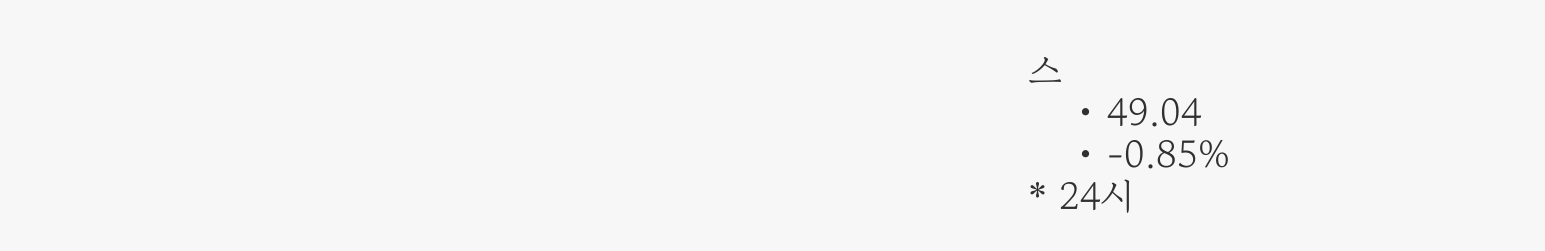스
    • 49.04
    • -0.85%
* 24시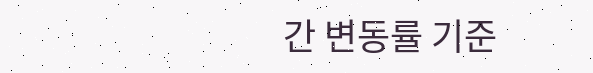간 변동률 기준